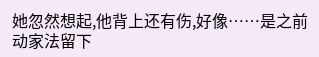她忽然想起,他背上还有伤,好像……是之前动家法留下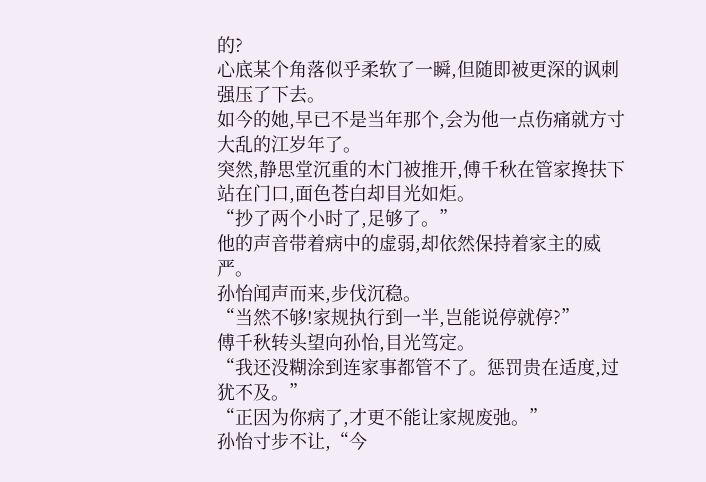的?
心底某个角落似乎柔软了一瞬,但随即被更深的讽刺强压了下去。
如今的她,早已不是当年那个,会为他一点伤痛就方寸大乱的江岁年了。
突然,静思堂沉重的木门被推开,傅千秋在管家搀扶下站在门口,面色苍白却目光如炬。
“抄了两个小时了,足够了。”
他的声音带着病中的虚弱,却依然保持着家主的威严。
孙怡闻声而来,步伐沉稳。
“当然不够!家规执行到一半,岂能说停就停?”
傅千秋转头望向孙怡,目光笃定。
“我还没糊涂到连家事都管不了。惩罚贵在适度,过犹不及。”
“正因为你病了,才更不能让家规废弛。”
孙怡寸步不让,“今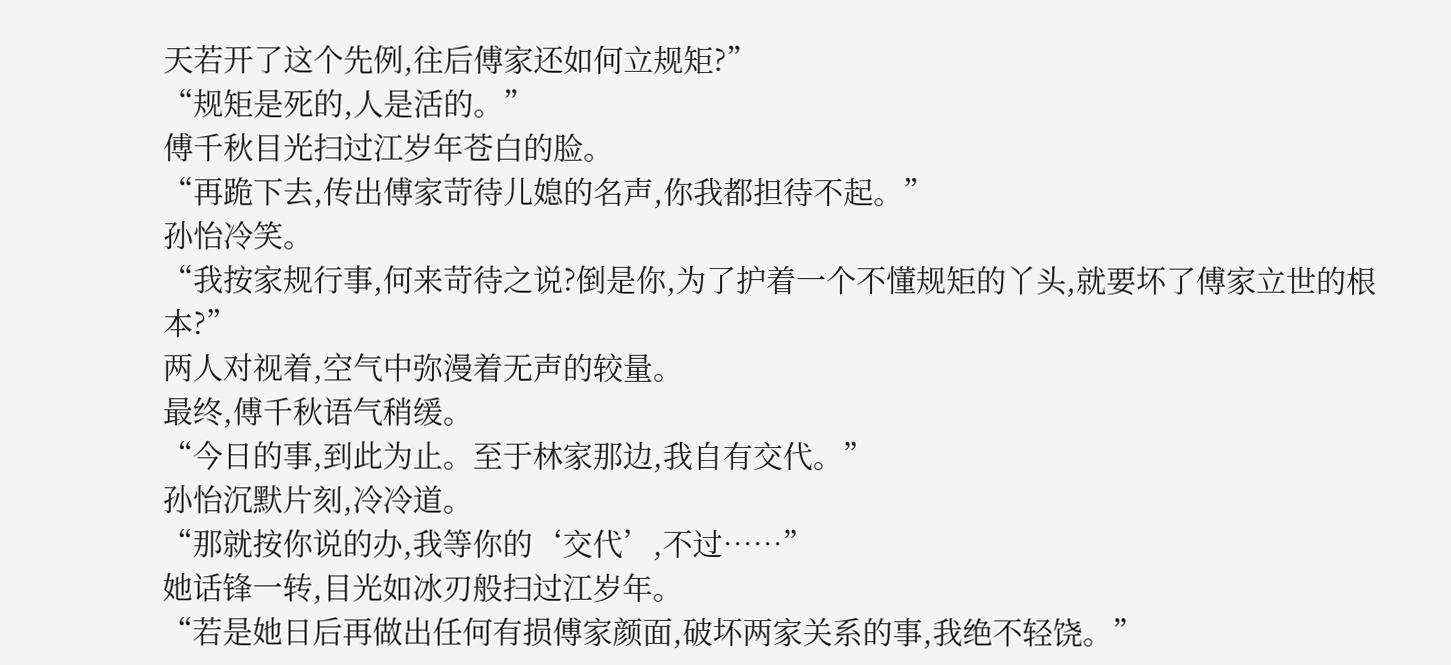天若开了这个先例,往后傅家还如何立规矩?”
“规矩是死的,人是活的。”
傅千秋目光扫过江岁年苍白的脸。
“再跪下去,传出傅家苛待儿媳的名声,你我都担待不起。”
孙怡冷笑。
“我按家规行事,何来苛待之说?倒是你,为了护着一个不懂规矩的丫头,就要坏了傅家立世的根本?”
两人对视着,空气中弥漫着无声的较量。
最终,傅千秋语气稍缓。
“今日的事,到此为止。至于林家那边,我自有交代。”
孙怡沉默片刻,冷冷道。
“那就按你说的办,我等你的‘交代’,不过……”
她话锋一转,目光如冰刃般扫过江岁年。
“若是她日后再做出任何有损傅家颜面,破坏两家关系的事,我绝不轻饶。”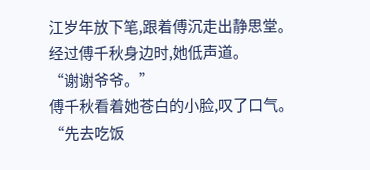江岁年放下笔,跟着傅沉走出静思堂。
经过傅千秋身边时,她低声道。
“谢谢爷爷。”
傅千秋看着她苍白的小脸,叹了口气。
“先去吃饭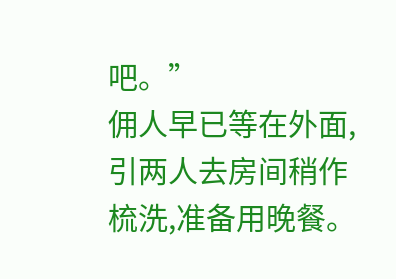吧。”
佣人早已等在外面,引两人去房间稍作梳洗,准备用晚餐。